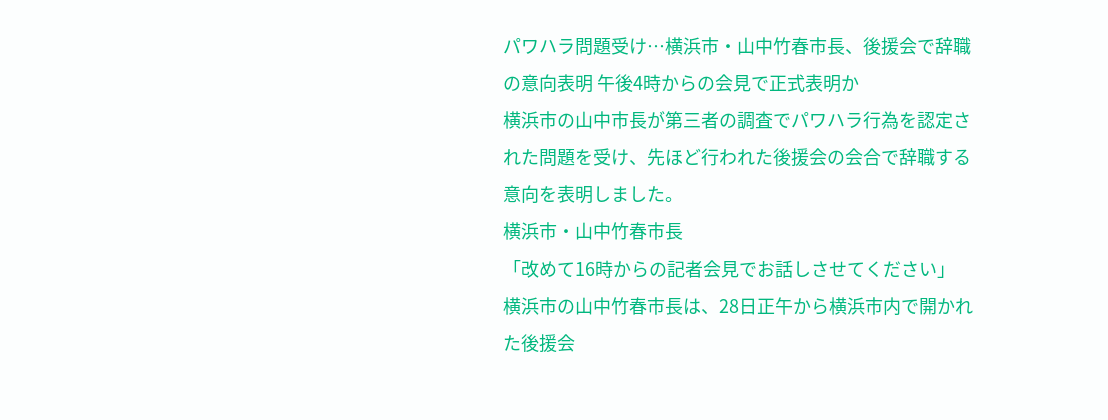パワハラ問題受け…横浜市・山中竹春市長、後援会で辞職の意向表明 午後4時からの会見で正式表明か
横浜市の山中市長が第三者の調査でパワハラ行為を認定された問題を受け、先ほど行われた後援会の会合で辞職する意向を表明しました。
横浜市・山中竹春市長
「改めて16時からの記者会見でお話しさせてください」
横浜市の山中竹春市長は、28日正午から横浜市内で開かれた後援会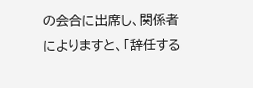の会合に出席し、関係者によりますと、「辞任する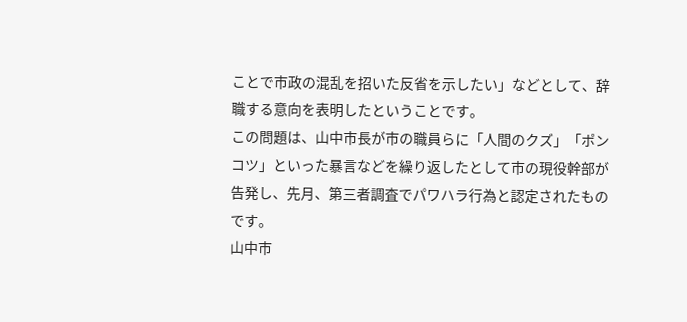ことで市政の混乱を招いた反省を示したい」などとして、辞職する意向を表明したということです。
この問題は、山中市長が市の職員らに「人間のクズ」「ポンコツ」といった暴言などを繰り返したとして市の現役幹部が告発し、先月、第三者調査でパワハラ行為と認定されたものです。
山中市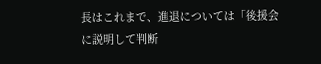長はこれまで、進退については「後援会に説明して判断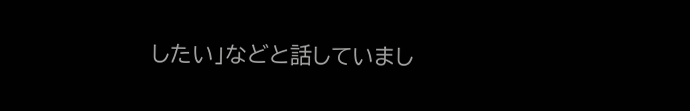したい」などと話していまし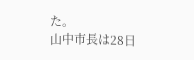た。
山中市長は28日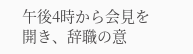午後4時から会見を開き、辞職の意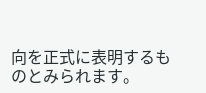向を正式に表明するものとみられます。